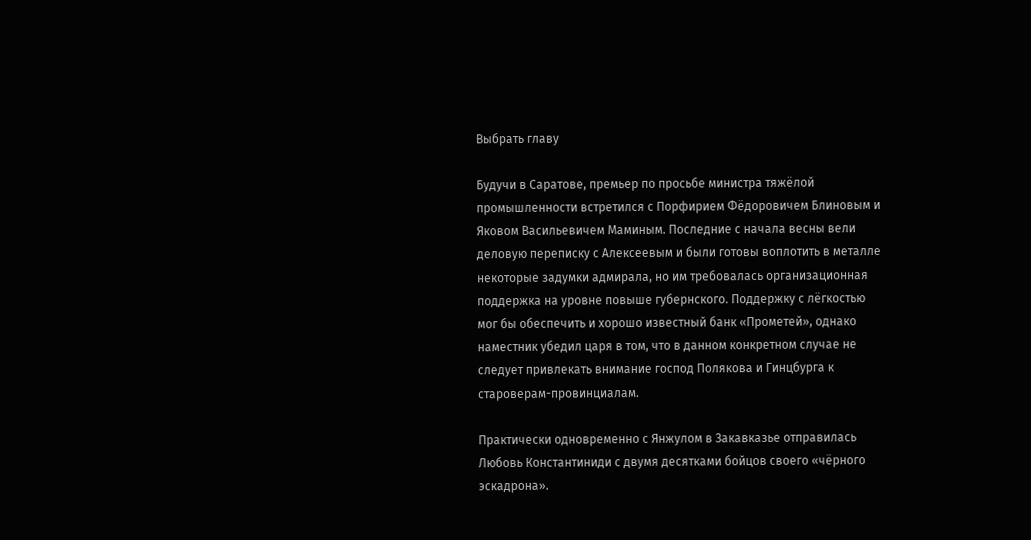Выбрать главу

Будучи в Саратове, премьер по просьбе министра тяжёлой промышленности встретился с Порфирием Фёдоровичем Блиновым и Яковом Васильевичем Маминым. Последние с начала весны вели деловую переписку с Алексеевым и были готовы воплотить в металле некоторые задумки адмирала, но им требовалась организационная поддержка на уровне повыше губернского. Поддержку с лёгкостью мог бы обеспечить и хорошо известный банк «Прометей», однако наместник убедил царя в том, что в данном конкретном случае не следует привлекать внимание господ Полякова и Гинцбурга к староверам-провинциалам.

Практически одновременно с Янжулом в Закавказье отправилась Любовь Константиниди с двумя десятками бойцов своего «чёрного эскадрона».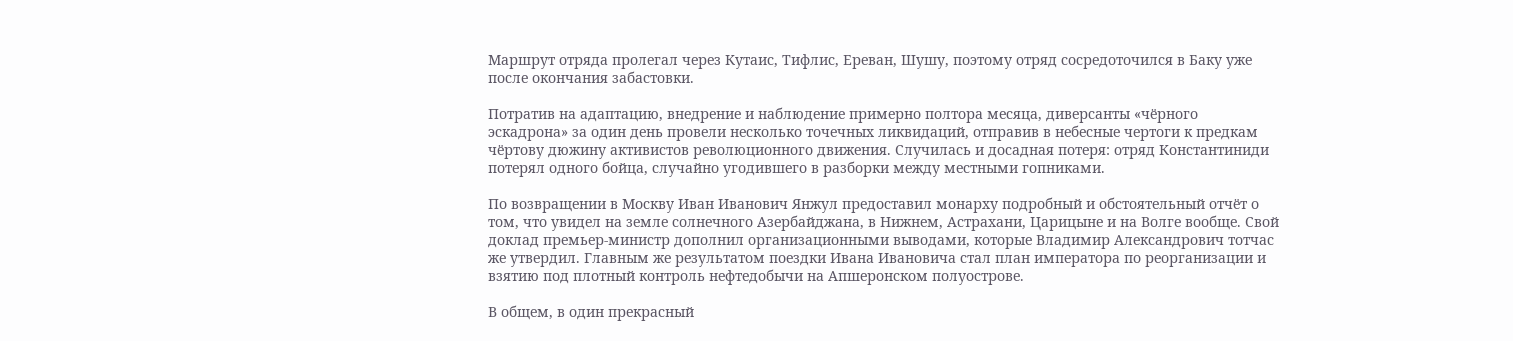Маршрут отряда пролегал через Кутаис, Тифлис, Ереван, Шушу, поэтому отряд сосредоточился в Баку уже после окончания забастовки.

Потратив на адаптацию, внедрение и наблюдение примерно полтора месяца, диверсанты «чёрного эскадрона» за один день провели несколько точечных ликвидаций, отправив в небесные чертоги к предкам чёртову дюжину активистов революционного движения. Случилась и досадная потеря: отряд Константиниди потерял одного бойца, случайно угодившего в разборки между местными гопниками.

По возвращении в Москву Иван Иванович Янжул предоставил монарху подробный и обстоятельный отчёт о том, что увидел на земле солнечного Азербайджана, в Нижнем, Астрахани, Царицыне и на Волге вообще. Свой доклад премьер-министр дополнил организационными выводами, которые Владимир Александрович тотчас же утвердил. Главным же результатом поездки Ивана Ивановича стал план императора по реорганизации и взятию под плотный контроль нефтедобычи на Апшеронском полуострове.

В общем, в один прекрасный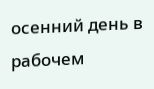осенний день в рабочем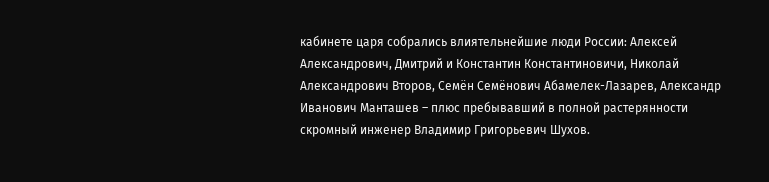кабинете царя собрались влиятельнейшие люди России: Алексей Александрович, Дмитрий и Константин Константиновичи, Николай Александрович Второв, Семён Семёнович Абамелек-Лазарев, Александр Иванович Манташев – плюс пребывавший в полной растерянности скромный инженер Владимир Григорьевич Шухов.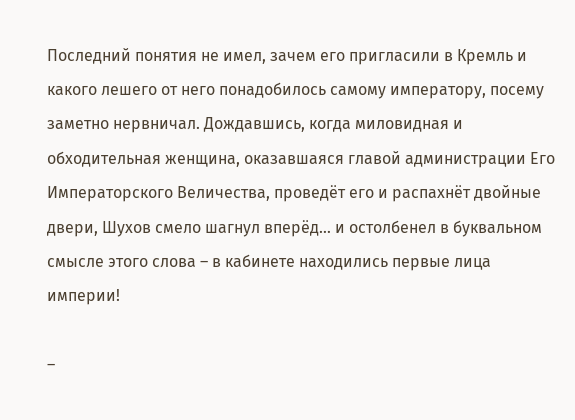Последний понятия не имел, зачем его пригласили в Кремль и какого лешего от него понадобилось самому императору, посему заметно нервничал. Дождавшись, когда миловидная и обходительная женщина, оказавшаяся главой администрации Его Императорского Величества, проведёт его и распахнёт двойные двери, Шухов смело шагнул вперёд… и остолбенел в буквальном смысле этого слова – в кабинете находились первые лица империи!

–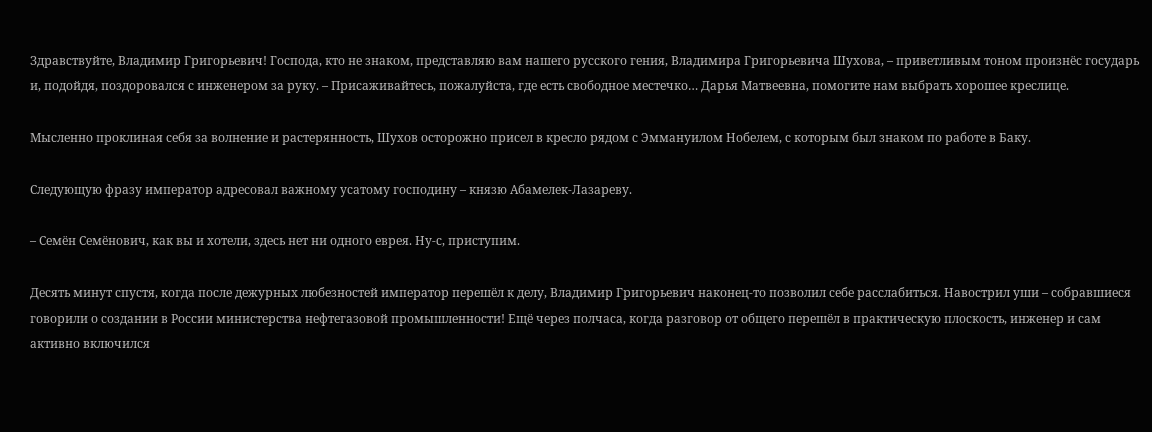Здравствуйте, Владимир Григорьевич! Господа, кто не знаком, представляю вам нашего русского гения, Владимира Григорьевича Шухова, – приветливым тоном произнёс государь и, подойдя, поздоровался с инженером за руку. – Присаживайтесь, пожалуйста, где есть свободное местечко… Дарья Матвеевна, помогите нам выбрать хорошее креслице.

Мысленно проклиная себя за волнение и растерянность, Шухов осторожно присел в кресло рядом с Эммануилом Нобелем, с которым был знаком по работе в Баку.

Следующую фразу император адресовал важному усатому господину – князю Абамелек-Лазареву.

– Семён Семёнович, как вы и хотели, здесь нет ни одного еврея. Ну-с, приступим.

Десять минут спустя, когда после дежурных любезностей император перешёл к делу, Владимир Григорьевич наконец-то позволил себе расслабиться. Навострил уши – собравшиеся говорили о создании в России министерства нефтегазовой промышленности! Ещё через полчаса, когда разговор от общего перешёл в практическую плоскость, инженер и сам активно включился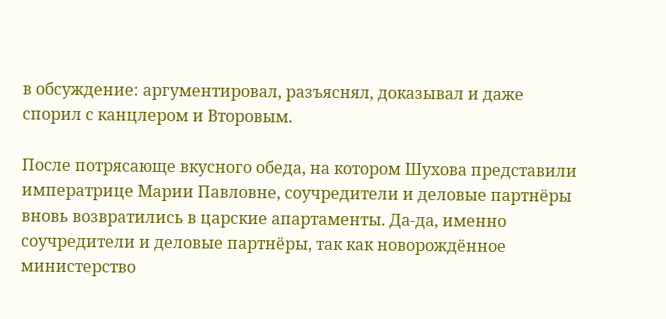в обсуждение: аргументировал, разъяснял, доказывал и даже спорил с канцлером и Второвым.

После потрясающе вкусного обеда, на котором Шухова представили императрице Марии Павловне, соучредители и деловые партнёры вновь возвратились в царские апартаменты. Да-да, именно соучредители и деловые партнёры, так как новорождённое министерство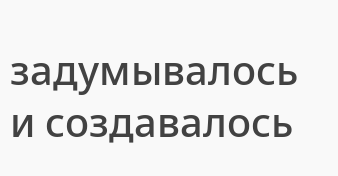задумывалось и создавалось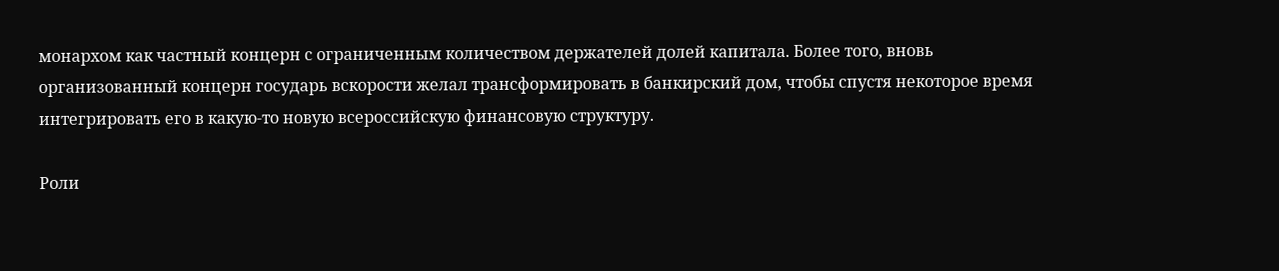монархом как частный концерн с ограниченным количеством держателей долей капитала. Более того, вновь организованный концерн государь вскорости желал трансформировать в банкирский дом, чтобы спустя некоторое время интегрировать его в какую-то новую всероссийскую финансовую структуру.

Роли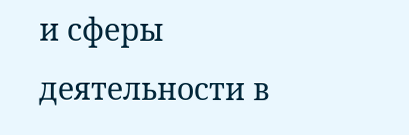и сферы деятельности в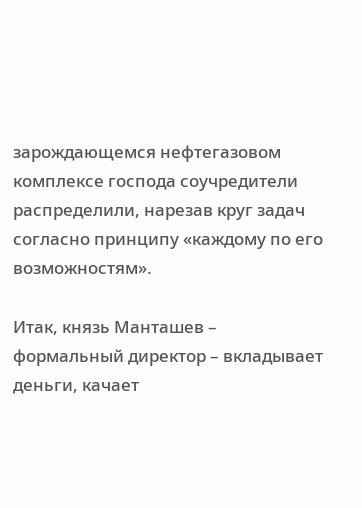зарождающемся нефтегазовом комплексе господа соучредители распределили, нарезав круг задач согласно принципу «каждому по его возможностям».

Итак, князь Манташев – формальный директор – вкладывает деньги, качает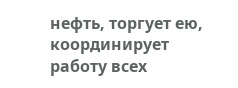нефть, торгует ею, координирует работу всех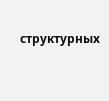структурных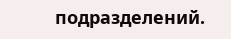подразделений.